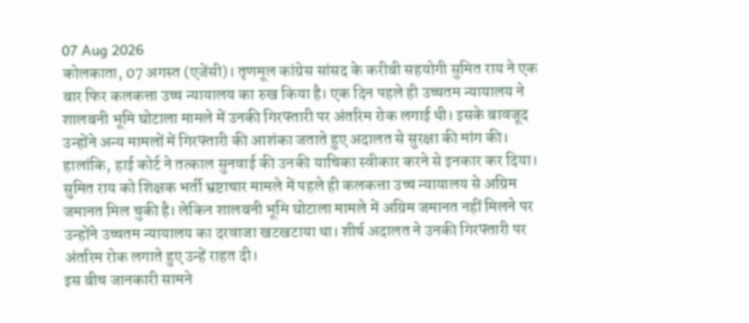07 Aug 2026
कोलकाता, 07 अगस्त (एजेंसी)। तृणमूल कांग्रेस सांसद के करीबी सहयोगी सुमित राय ने एक बार फिर कलकत्ता उच्च न्यायालय का रुख किया है। एक दिन पहले ही उच्चतम न्यायालय ने शालबनी भूमि घोटाला मामले में उनकी गिरफ्तारी पर अंतरिम रोक लगाई थी। इसके बावजूद उन्होंने अन्य मामलों में गिरफ्तारी की आशंका जताते हुए अदालत से सुरक्षा की मांग की। हालांकि, हाई कोर्ट ने तत्काल सुनवाई की उनकी याचिका स्वीकार करने से इनकार कर दिया।
सुमित राय को शिक्षक भर्ती भ्रष्टाचार मामले में पहले ही कलकत्ता उच्च न्यायालय से अग्रिम जमानत मिल चुकी है। लेकिन शालबनी भूमि घोटाला मामले में अग्रिम जमानत नहीं मिलने पर उन्होंने उच्चतम न्यायालय का दरवाजा खटखटाया था। शीर्ष अदालत ने उनकी गिरफ्तारी पर अंतरिम रोक लगाते हुए उन्हें राहत दी।
इस बीच जानकारी सामने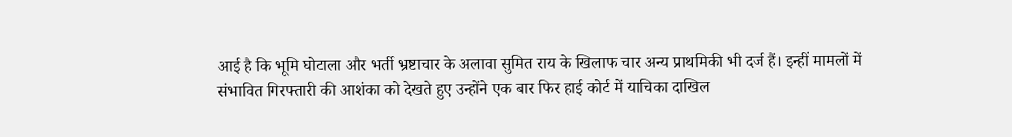आई है कि भूमि घोटाला और भर्ती भ्रष्टाचार के अलावा सुमित राय के खिलाफ चार अन्य प्राथमिकी भी दर्ज हैं। इन्हीं मामलों में संभावित गिरफ्तारी की आशंका को देखते हुए उन्होंने एक बार फिर हाई कोर्ट में याचिका दाखिल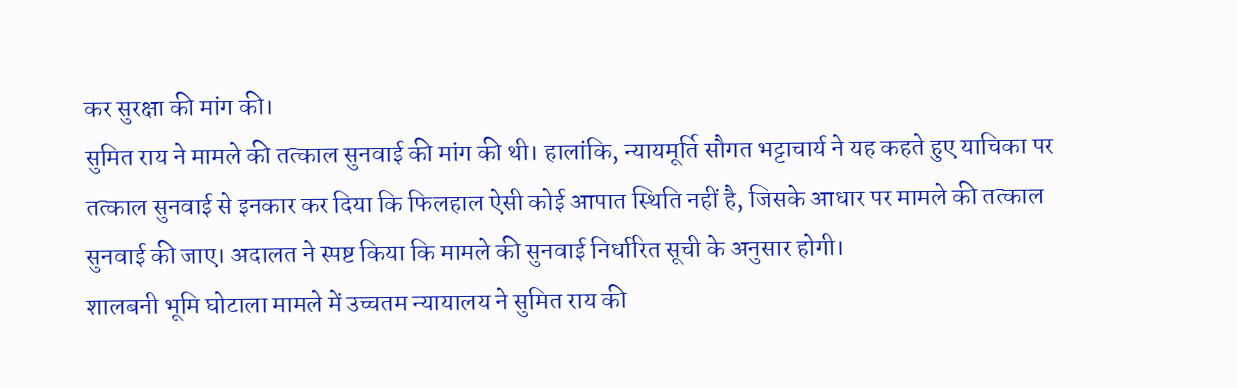कर सुरक्षा की मांग की।
सुमित राय ने मामले की तत्काल सुनवाई की मांग की थी। हालांकि, न्यायमूर्ति सौगत भट्टाचार्य ने यह कहते हुए याचिका पर तत्काल सुनवाई से इनकार कर दिया कि फिलहाल ऐसी कोई आपात स्थिति नहीं है, जिसके आधार पर मामले की तत्काल सुनवाई की जाए। अदालत ने स्पष्ट किया कि मामले की सुनवाई निर्धारित सूची के अनुसार होगी।
शालबनी भूमि घोटाला मामले में उच्चतम न्यायालय ने सुमित राय की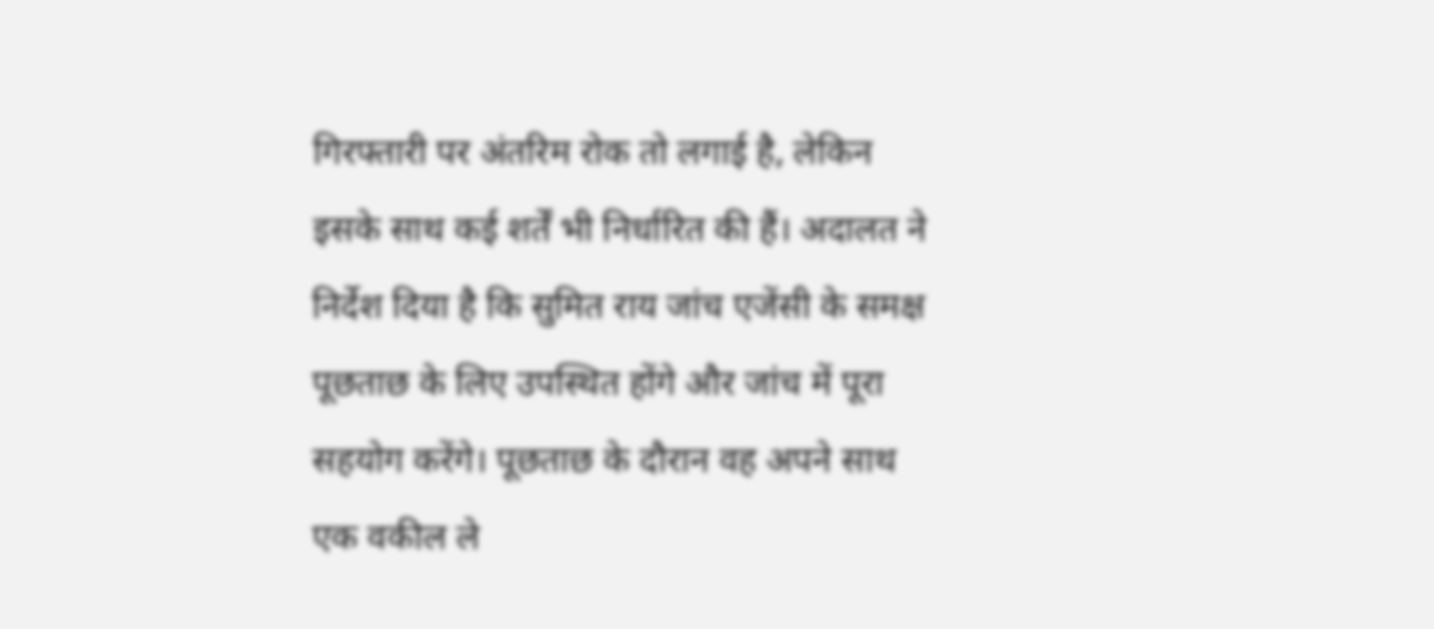गिरफ्तारी पर अंतरिम रोक तो लगाई है, लेकिन इसके साथ कई शर्तें भी निर्धारित की हैं। अदालत ने निर्देश दिया है कि सुमित राय जांच एजेंसी के समक्ष पूछताछ के लिए उपस्थित होंगे और जांच में पूरा सहयोग करेंगे। पूछताछ के दौरान वह अपने साथ एक वकील ले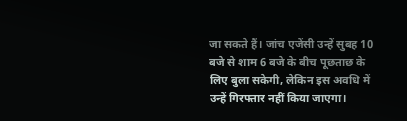जा सकते हैं। जांच एजेंसी उन्हें सुबह 10 बजे से शाम 6 बजे के बीच पूछताछ के लिए बुला सकेगी, लेकिन इस अवधि में उन्हें गिरफ्तार नहीं किया जाएगा।